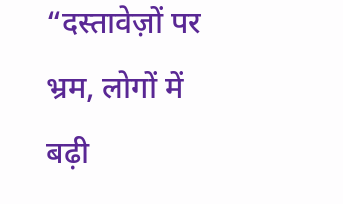“दस्तावेज़ों पर भ्रम, लोगों में बढ़ी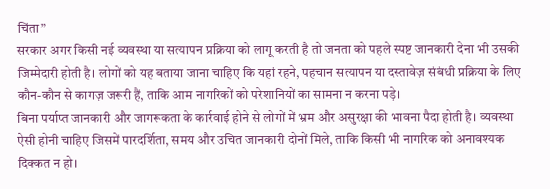चिंता”
सरकार अगर किसी नई व्यवस्था या सत्यापन प्रक्रिया को लागू करती है तो जनता को पहले स्पष्ट जानकारी देना भी उसकी जिम्मेदारी होती है। लोगों को यह बताया जाना चाहिए कि यहां रहने, पहचान सत्यापन या दस्तावेज़ संबंधी प्रक्रिया के लिए कौन-कौन से कागज़ जरूरी हैं, ताकि आम नागरिकों को परेशानियों का सामना न करना पड़े।
बिना पर्याप्त जानकारी और जागरूकता के कार्रवाई होने से लोगों में भ्रम और असुरक्षा की भावना पैदा होती है। व्यवस्था ऐसी होनी चाहिए जिसमें पारदर्शिता, समय और उचित जानकारी दोनों मिले, ताकि किसी भी नागरिक को अनावश्यक दिक्कत न हो।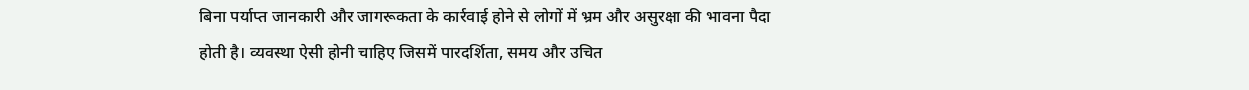बिना पर्याप्त जानकारी और जागरूकता के कार्रवाई होने से लोगों में भ्रम और असुरक्षा की भावना पैदा होती है। व्यवस्था ऐसी होनी चाहिए जिसमें पारदर्शिता, समय और उचित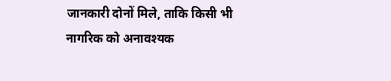जानकारी दोनों मिले, ताकि किसी भी नागरिक को अनावश्यक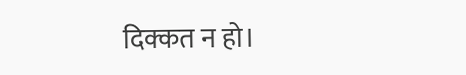दिक्कत न हो।